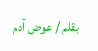بقلم / عوض آدم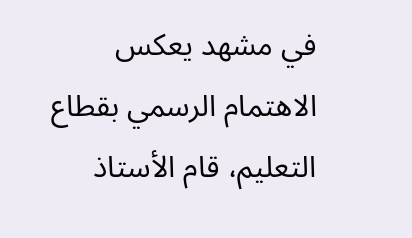في مشهد يعكس الاهتمام الرسمي بقطاع التعليم، قام الأستاذ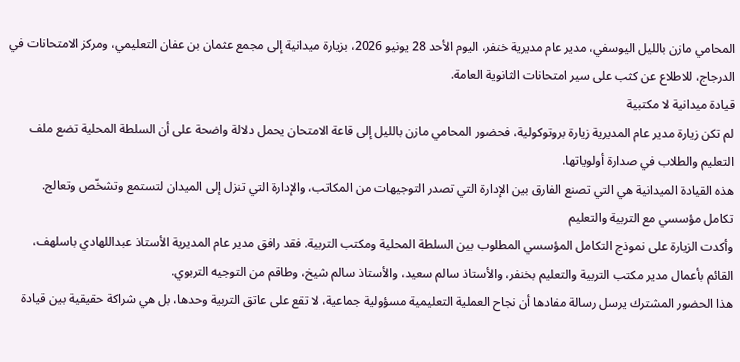المحامي مازن بالليل اليوسفي، مدير عام مديرية خنفر، اليوم الأحد 28 يونيو 2026، بزيارة ميدانية إلى مجمع عثمان بن عفان التعليمي، ومركز الامتحانات في الدرجاج، للاطلاع عن كثب على سير امتحانات الثانوية العامة.
قيادة ميدانية لا مكتبية
لم تكن زيارة مدير عام المديرية زيارة بروتوكولية، فحضور المحامي مازن بالليل إلى قاعة الامتحان يحمل دلالة واضحة على أن السلطة المحلية تضع ملف التعليم والطلاب في صدارة أولوياتها.
هذه القيادة الميدانية هي التي تصنع الفارق بين الإدارة التي تصدر التوجيهات من المكاتب، والإدارة التي تنزل إلى الميدان لتستمع وتشخّص وتعالج.
تكامل مؤسسي مع التربية والتعليم
وأكدت الزيارة على نموذج التكامل المؤسسي المطلوب بين السلطة المحلية ومكتب التربية. فقد رافق مدير عام المديرية الأستاذ عبداللهادي باسلهف، القائم بأعمال مدير مكتب التربية والتعليم بخنفر، والأستاذ سالم سعيد، والأستاذ سالم شيخ، وطاقم من التوجيه التربوي.
هذا الحضور المشترك يرسل رسالة مفادها أن نجاح العملية التعليمية مسؤولية جماعية، لا تقع على عاتق التربية وحدها، بل هي شراكة حقيقية بين قيادة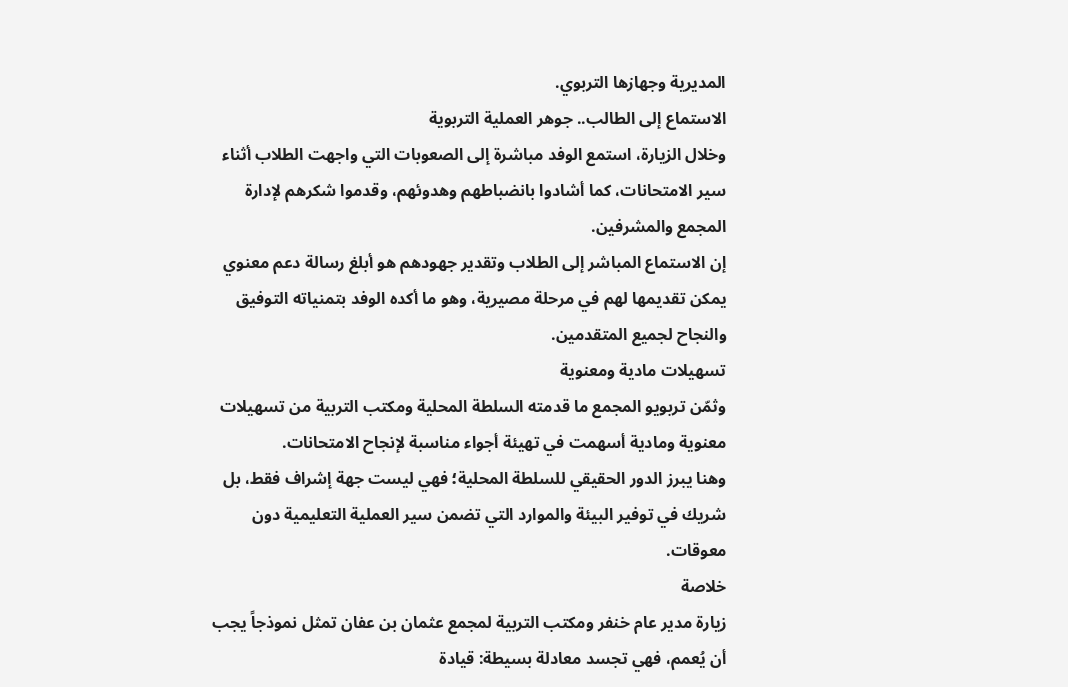المديرية وجهازها التربوي.
الاستماع إلى الطالب.. جوهر العملية التربوية
وخلال الزيارة، استمع الوفد مباشرة إلى الصعوبات التي واجهت الطلاب أثناء سير الامتحانات، كما أشادوا بانضباطهم وهدوئهم، وقدموا شكرهم لإدارة المجمع والمشرفين.
إن الاستماع المباشر إلى الطلاب وتقدير جهودهم هو أبلغ رسالة دعم معنوي يمكن تقديمها لهم في مرحلة مصيرية، وهو ما أكده الوفد بتمنياته التوفيق والنجاح لجميع المتقدمين.
تسهيلات مادية ومعنوية
وثمّن تربويو المجمع ما قدمته السلطة المحلية ومكتب التربية من تسهيلات معنوية ومادية أسهمت في تهيئة أجواء مناسبة لإنجاح الامتحانات.
وهنا يبرز الدور الحقيقي للسلطة المحلية؛ فهي ليست جهة إشراف فقط، بل شريك في توفير البيئة والموارد التي تضمن سير العملية التعليمية دون معوقات.
خلاصة
زيارة مدير عام خنفر ومكتب التربية لمجمع عثمان بن عفان تمثل نموذجاً يجب أن يُعمم، فهي تجسد معادلة بسيطة: قيادة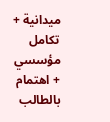ميدانية + تكامل مؤسسي + اهتمام بالطالب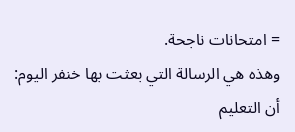= امتحانات ناجحة.
وهذه هي الرسالة التي بعثت بها خنفر اليوم: أن التعليم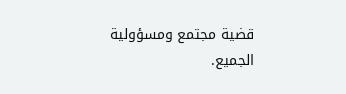قضية مجتمع ومسؤولية الجميع.